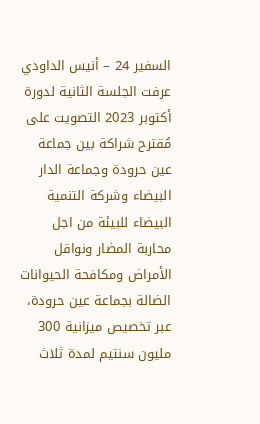السفير 24 – أنيس الداودي
عرفت الجلسة الثانية لدورة أكتوبر 2023 التصويت على مُقترح شراكة بين جماعة عين حرودة وجماعة الدار البيضاء وشركة التنمية البيضاء للبيئة من اجل محاربة المضار ونواقل الأمراض ومكافحة الحيوانات الضالة بجماعة عين حرودة، عبر تخصيص ميزانية 300 مليون سنتيم لمدة ثلاث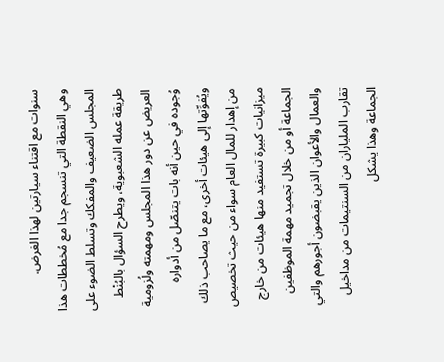سنوات مع اقتناء سيارتين لهذا الغرض.
وهي النقطة التي تنسجم جدا مع مُخططات هذا المجلس الضعيف والمفكك وتسلط الضوء على طريقة عمله الشعبوية، ويطرح السؤال بالبُنْط العريض عن دور هذا المجلس ومهمته ولُزومية وُجوده في حين أنه بات يتنصّل من أدواره ويُفوِّتها إلى هيئات أخرى، مع ما يصاحب ذلك من إهدار للمال العام سواء من حيث تخصيص ميزانيات كبيرة تستفيد منها هيئات من خارج الجماعة أو من خلال تجميد مهمة الموظفين والعمال والأعوان الذين يقبضون أجورهم والتي تقارب الملياران من السنتيمات من مداخيل الجماعة وهذا يشكل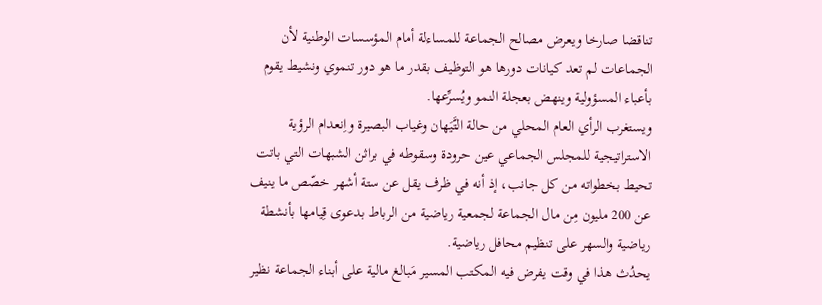تناقضا صارخا ويعرض مصالح الجماعة للمساءلة أمام المؤسسات الوطنية لأن الجماعات لم تعد كيانات دورها هو التوظيف بقدر ما هو دور تنموي ونشيط يقوم بأعباء المسؤولية وينهض بعجلة النمو ويُسرِّعها.
ويستغرب الرأي العام المحلي من حالة التَّيَهان وغياب البصيرة واِنعدام الرؤية الاستراتيجية للمجلس الجماعي عين حرودة وسقوطه في براثن الشبهات التي باتت تحيط بخطواته من كل جانب، إذ أنه في ظرف يقل عن ستة أشهر خصّص ما ينيف عن 200 مليون مِن مال الجماعة لجمعية رياضية من الرباط بدعوى قِيامها بأنشطة رياضية والسهر على تنظيم محافل رياضية.
يحدُث هذا في وقت يفرض فيه المكتب المسير مَبالغ مالية على أبناء الجماعة نظير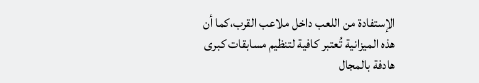الإستفادة من اللعب داخل ملاعب القرب،كما أن هذه الميزانية تُعتبر كافية لتنظيم مسابقات كبرى هادفة بالمجال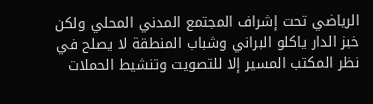الرياضي تحت إشراف المجتمع المدني المحلي ولكن خبز الدار ياكلو البراني وشباب المنطقة لا يصلح في نظر المكتب المسير إلا للتصويت وتنشيط الحملات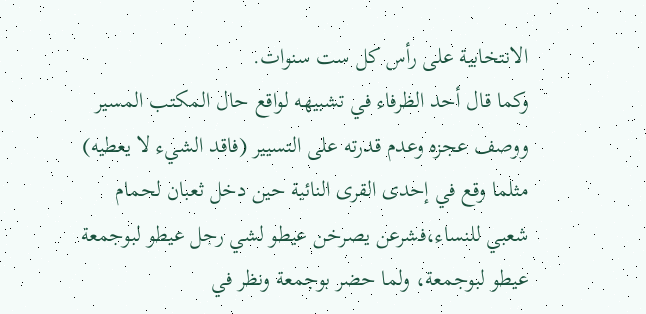الانتخابية على رأس كل ست سنوات.
وكما قال أحد الظرفاء في تشبيهه لواقع حال المكتب المسير ووصف عجزه وعدم قدرته على التسيير (فاقد الشيء لا يعطيه) مثلما وقع في إحدى القرى النائية حين دخل ثعبان لحمام شعبي للنساء،فشرعن يصرخن عيطو لشي رجل عيطو لبوجمعة عيطو لبوجمعة، ولما حضر بوجمعة ونظر في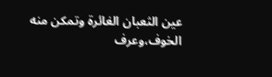عين الثعبان الغائرة وتمكن منه الخوف،وعرف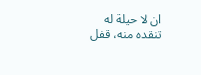ان لا حيلة له تنقده منه، قفل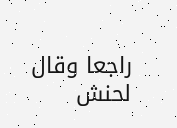راجعا وقال لحنش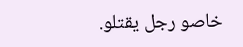خاصو رجل يقتلو.